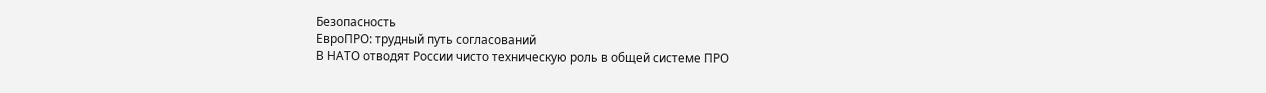Безопасность
ЕвроПРО: трудный путь согласований
В НАТО отводят России чисто техническую роль в общей системе ПРО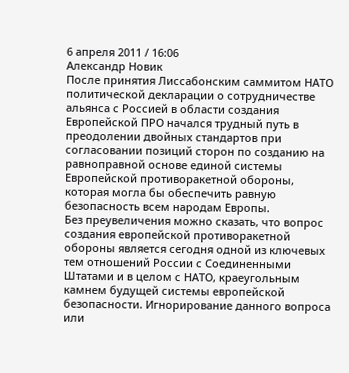6 апреля 2011 / 16:06
Александр Новик
После принятия Лиссабонским саммитом НАТО политической декларации о сотрудничестве альянса с Россией в области создания Европейской ПРО начался трудный путь в преодолении двойных стандартов при согласовании позиций сторон по созданию на равноправной основе единой системы Европейской противоракетной обороны, которая могла бы обеспечить равную безопасность всем народам Европы.
Без преувеличения можно сказать, что вопрос создания европейской противоракетной обороны является сегодня одной из ключевых тем отношений России с Соединенными Штатами и в целом с НАТО, краеугольным камнем будущей системы европейской безопасности. Игнорирование данного вопроса или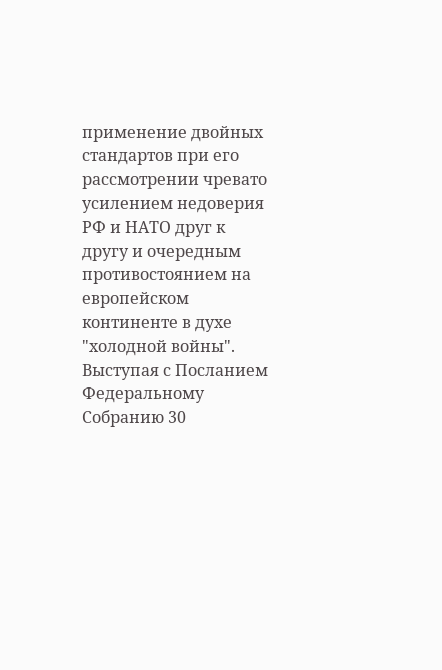применение двойных стандартов при его рассмотрении чревато усилением недоверия РФ и НАТО друг к другу и очередным противостоянием на европейском континенте в духе "холодной войны". Выступая с Посланием Федеральному Собранию 30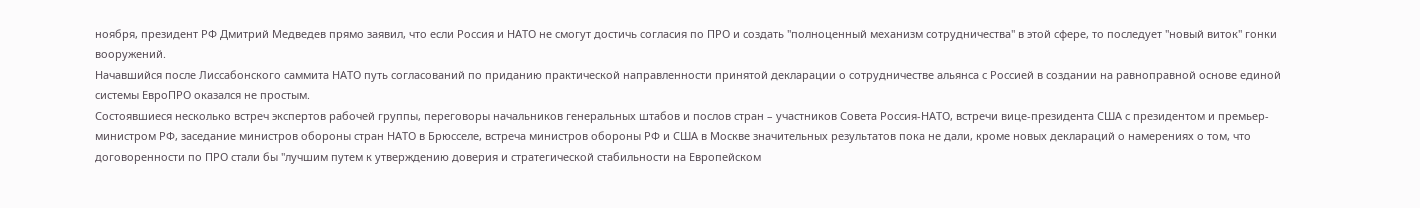ноября, президент РФ Дмитрий Медведев прямо заявил, что если Россия и НАТО не смогут достичь согласия по ПРО и создать "полноценный механизм сотрудничества" в этой сфере, то последует "новый виток" гонки вооружений.
Начавшийся после Лиссабонского саммита НАТО путь согласований по приданию практической направленности принятой декларации о сотрудничестве альянса с Россией в создании на равноправной основе единой системы ЕвроПРО оказался не простым.
Состоявшиеся несколько встреч экспертов рабочей группы, переговоры начальников генеральных штабов и послов стран – участников Совета Россия-НАТО, встречи вице-президента США с президентом и премьер-министром РФ, заседание министров обороны стран НАТО в Брюсселе, встреча министров обороны РФ и США в Москве значительных результатов пока не дали, кроме новых деклараций о намерениях о том, что договоренности по ПРО стали бы "лучшим путем к утверждению доверия и стратегической стабильности на Европейском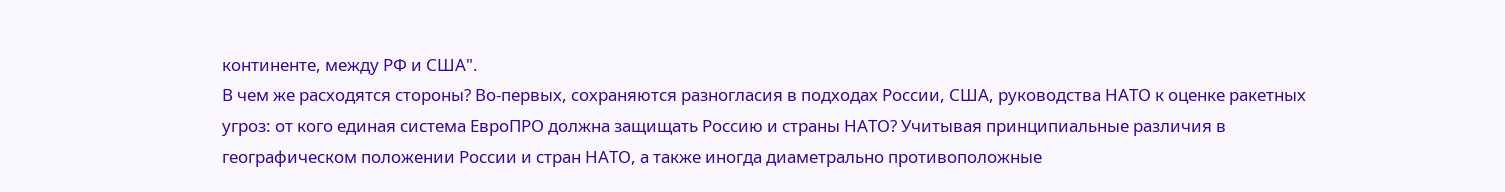континенте, между РФ и США".
В чем же расходятся стороны? Во-первых, сохраняются разногласия в подходах России, США, руководства НАТО к оценке ракетных угроз: от кого единая система ЕвроПРО должна защищать Россию и страны НАТО? Учитывая принципиальные различия в географическом положении России и стран НАТО, а также иногда диаметрально противоположные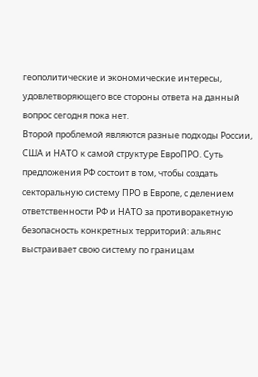геополитические и экономические интересы, удовлетворяющего все стороны ответа на данный вопрос сегодня пока нет.
Второй проблемой являются разные подходы России, США и НАТО к самой структуре ЕвроПРО. Суть предложения РФ состоит в том, чтобы создать секторальную систему ПРО в Европе, с делением ответственности РФ и НАТО за противоракетную безопасность конкретных территорий: альянс выстраивает свою систему по границам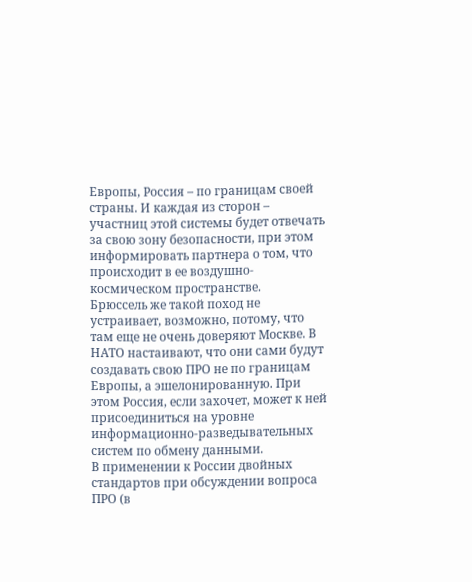Европы, Россия – по границам своей страны. И каждая из сторон – участниц этой системы будет отвечать за свою зону безопасности, при этом информировать партнера о том, что происходит в ее воздушно-космическом пространстве.
Брюссель же такой поход не устраивает, возможно, потому, что там еще не очень доверяют Москве. В НАТО настаивают, что они сами будут создавать свою ПРО не по границам Европы, а эшелонированную. При этом Россия, если захочет, может к ней присоединиться на уровне информационно-разведывательных систем по обмену данными.
В применении к России двойных стандартов при обсуждении вопроса ПРО (в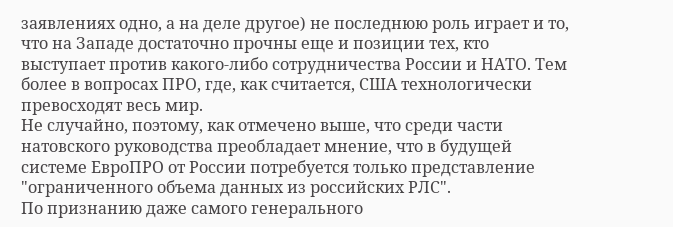заявлениях одно, а на деле другое) не последнюю роль играет и то, что на Западе достаточно прочны еще и позиции тех, кто выступает против какого-либо сотрудничества России и НАТО. Тем более в вопросах ПРО, где, как считается, США технологически превосходят весь мир.
Не случайно, поэтому, как отмечено выше, что среди части натовского руководства преобладает мнение, что в будущей системе ЕвроПРО от России потребуется только представление "ограниченного объема данных из российских РЛС".
По признанию даже самого генерального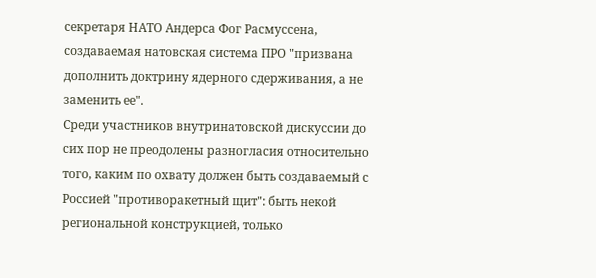секретаря НАТО Андерса Фог Расмуссена, создаваемая натовская система ПРО "призвана дополнить доктрину ядерного сдерживания, а не заменить ее".
Среди участников внутринатовской дискуссии до сих пор не преодолены разногласия относительно того, каким по охвату должен быть создаваемый с Россией "противоракетный щит": быть некой региональной конструкцией, только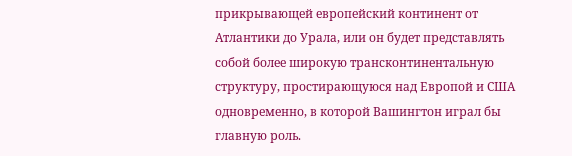прикрывающей европейский континент от Атлантики до Урала, или он будет представлять собой более широкую трансконтинентальную структуру, простирающуюся над Европой и США одновременно, в которой Вашингтон играл бы главную роль.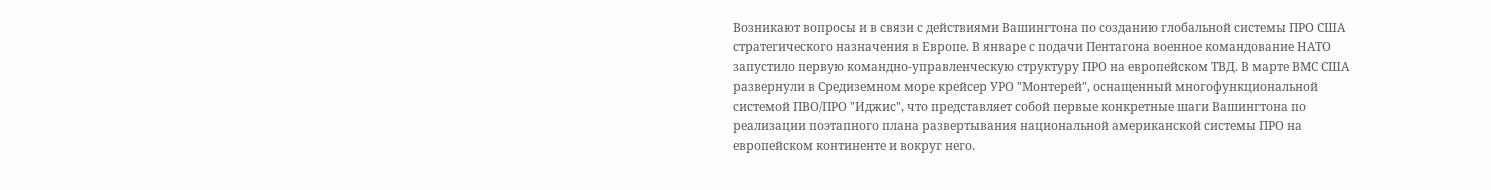Возникают вопросы и в связи с действиями Вашингтона по созданию глобальной системы ПРО США стратегического назначения в Европе. В январе с подачи Пентагона военное командование НАТО запустило первую командно-управленческую структуру ПРО на европейском ТВД. В марте ВМС США развернули в Средиземном море крейсер УРО "Монтерей", оснащенный многофункциональной системой ПВО/ПРО "Иджис", что представляет собой первые конкретные шаги Вашингтона по реализации поэтапного плана развертывания национальной американской системы ПРО на европейском континенте и вокруг него.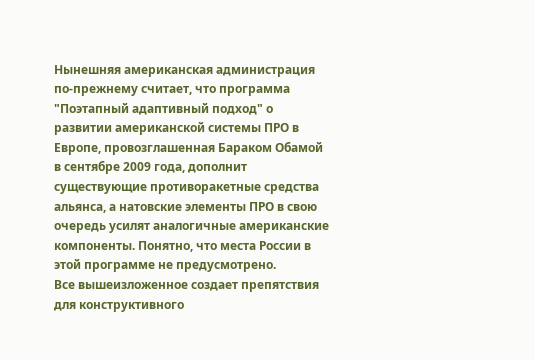Нынешняя американская администрация по-прежнему считает, что программа "Поэтапный адаптивный подход" о развитии американской системы ПРО в Европе, провозглашенная Бараком Обамой в сентябре 2009 года, дополнит существующие противоракетные средства альянса, а натовские элементы ПРО в свою очередь усилят аналогичные американские компоненты. Понятно, что места России в этой программе не предусмотрено.
Все вышеизложенное создает препятствия для конструктивного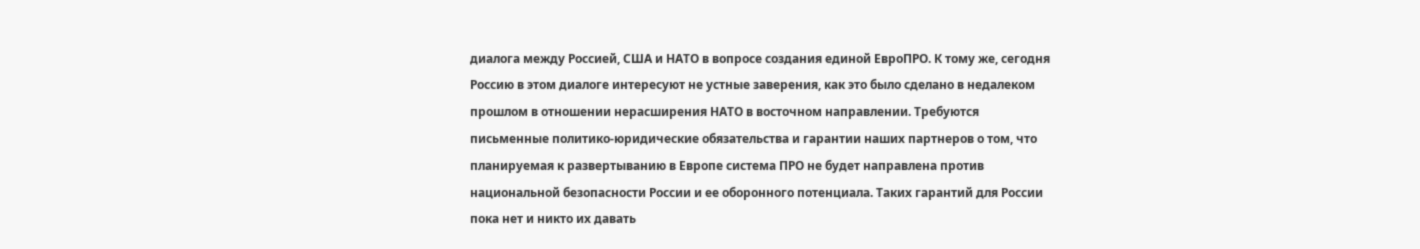диалога между Россией, США и НАТО в вопросе создания единой ЕвроПРО. К тому же, сегодня Россию в этом диалоге интересуют не устные заверения, как это было сделано в недалеком прошлом в отношении нерасширения НАТО в восточном направлении. Требуются письменные политико-юридические обязательства и гарантии наших партнеров о том, что планируемая к развертыванию в Европе система ПРО не будет направлена против национальной безопасности России и ее оборонного потенциала. Таких гарантий для России пока нет и никто их давать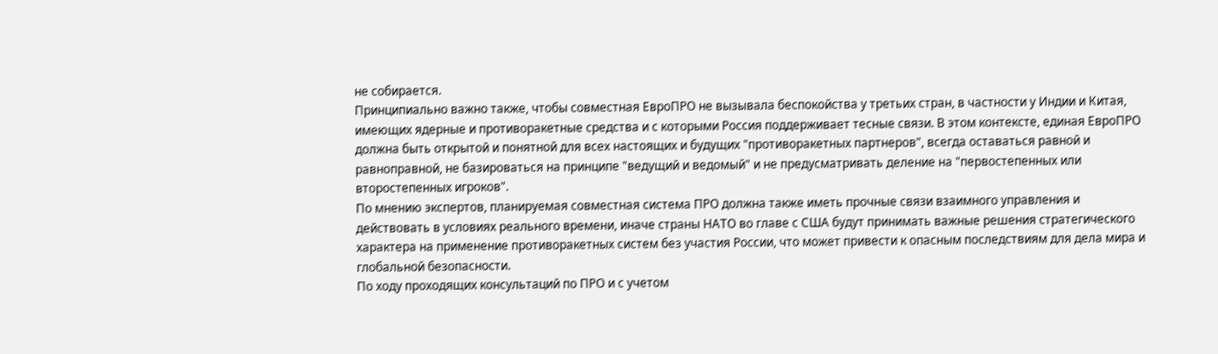не собирается.
Принципиально важно также, чтобы совместная ЕвроПРО не вызывала беспокойства у третьих стран, в частности у Индии и Китая, имеющих ядерные и противоракетные средства и с которыми Россия поддерживает тесные связи. В этом контексте, единая ЕвроПРО должна быть открытой и понятной для всех настоящих и будущих "противоракетных партнеров", всегда оставаться равной и равноправной, не базироваться на принципе "ведущий и ведомый" и не предусматривать деление на "первостепенных или второстепенных игроков".
По мнению экспертов, планируемая совместная система ПРО должна также иметь прочные связи взаимного управления и действовать в условиях реального времени, иначе страны НАТО во главе с США будут принимать важные решения стратегического характера на применение противоракетных систем без участия России, что может привести к опасным последствиям для дела мира и глобальной безопасности.
По ходу проходящих консультаций по ПРО и с учетом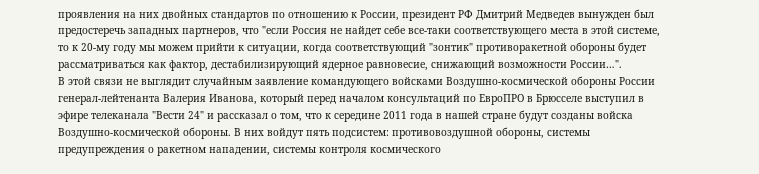проявления на них двойных стандартов по отношению к России, президент РФ Дмитрий Медведев вынужден был предостеречь западных партнеров, что "если Россия не найдет себе все-таки соответствующего места в этой системе, то к 20-му году мы можем прийти к ситуации, когда соответствующий "зонтик" противоракетной обороны будет рассматриваться как фактор, дестабилизирующий ядерное равновесие, снижающий возможности России…".
В этой связи не выглядит случайным заявление командующего войсками Воздушно-космической обороны России генерал-лейтенанта Валерия Иванова, который перед началом консультаций по ЕвроПРО в Брюсселе выступил в эфире телеканала "Вести 24" и рассказал о том, что к середине 2011 года в нашей стране будут созданы войска Воздушно-космической обороны. В них войдут пять подсистем: противовоздушной обороны, системы предупреждения о ракетном нападении, системы контроля космического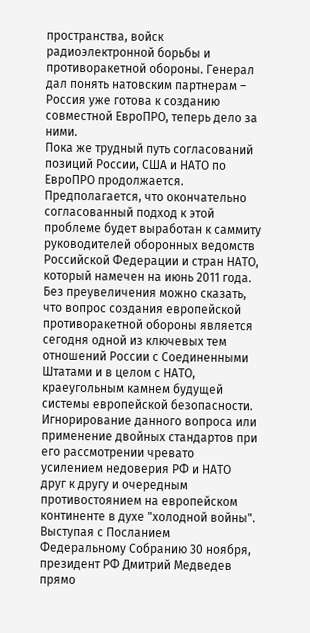пространства, войск радиоэлектронной борьбы и противоракетной обороны. Генерал дал понять натовским партнерам – Россия уже готова к созданию совместной ЕвроПРО, теперь дело за ними.
Пока же трудный путь согласований позиций России, США и НАТО по ЕвроПРО продолжается. Предполагается, что окончательно согласованный подход к этой проблеме будет выработан к саммиту руководителей оборонных ведомств Российской Федерации и стран НАТО, который намечен на июнь 2011 года.
Без преувеличения можно сказать, что вопрос создания европейской противоракетной обороны является сегодня одной из ключевых тем отношений России с Соединенными Штатами и в целом с НАТО, краеугольным камнем будущей системы европейской безопасности. Игнорирование данного вопроса или применение двойных стандартов при его рассмотрении чревато усилением недоверия РФ и НАТО друг к другу и очередным противостоянием на европейском континенте в духе "холодной войны". Выступая с Посланием Федеральному Собранию 30 ноября, президент РФ Дмитрий Медведев прямо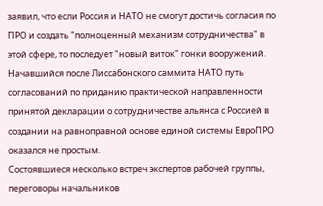заявил, что если Россия и НАТО не смогут достичь согласия по ПРО и создать "полноценный механизм сотрудничества" в этой сфере, то последует "новый виток" гонки вооружений.
Начавшийся после Лиссабонского саммита НАТО путь согласований по приданию практической направленности принятой декларации о сотрудничестве альянса с Россией в создании на равноправной основе единой системы ЕвроПРО оказался не простым.
Состоявшиеся несколько встреч экспертов рабочей группы, переговоры начальников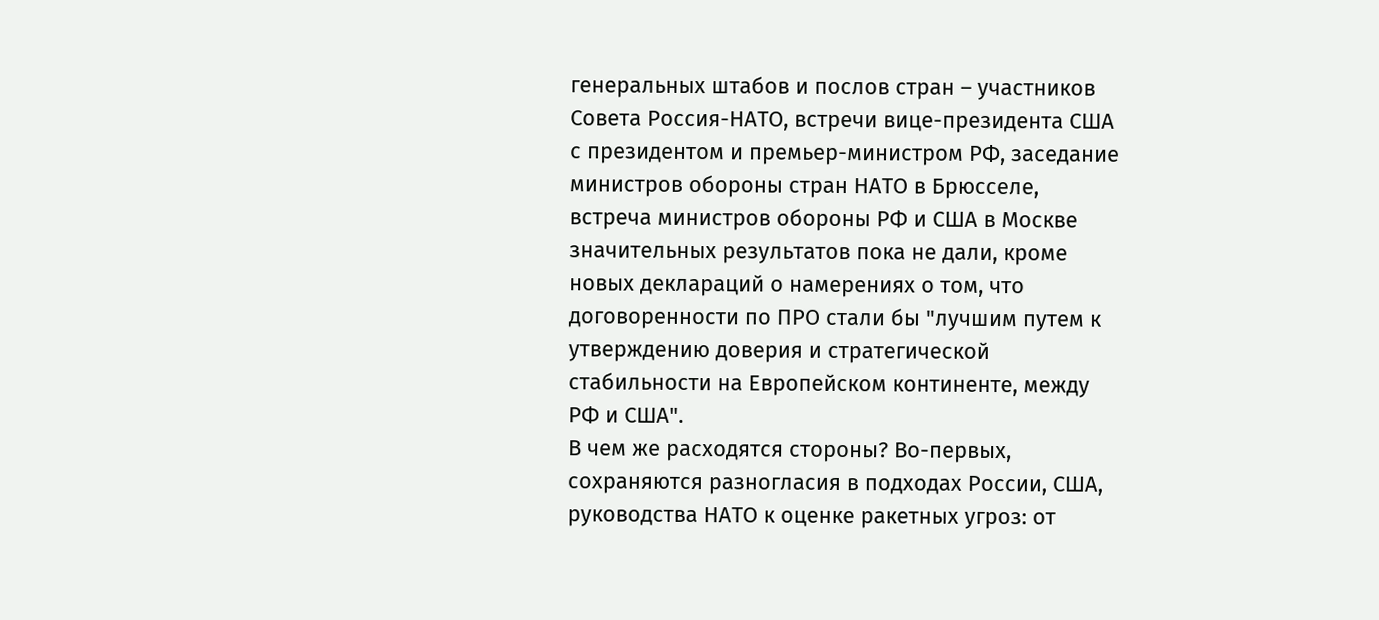генеральных штабов и послов стран – участников Совета Россия-НАТО, встречи вице-президента США с президентом и премьер-министром РФ, заседание министров обороны стран НАТО в Брюсселе, встреча министров обороны РФ и США в Москве значительных результатов пока не дали, кроме новых деклараций о намерениях о том, что договоренности по ПРО стали бы "лучшим путем к утверждению доверия и стратегической стабильности на Европейском континенте, между РФ и США".
В чем же расходятся стороны? Во-первых, сохраняются разногласия в подходах России, США, руководства НАТО к оценке ракетных угроз: от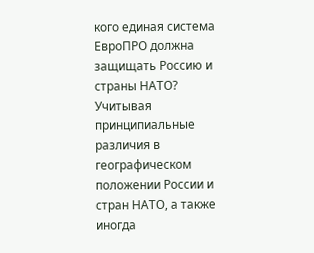кого единая система ЕвроПРО должна защищать Россию и страны НАТО? Учитывая принципиальные различия в географическом положении России и стран НАТО, а также иногда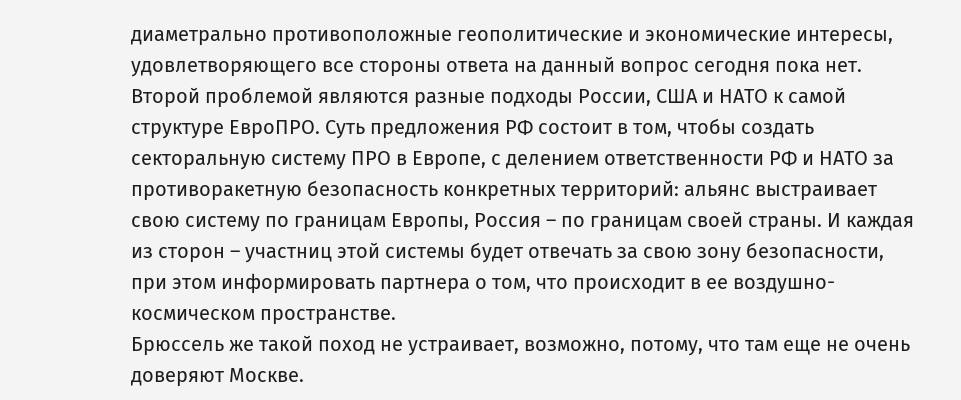диаметрально противоположные геополитические и экономические интересы, удовлетворяющего все стороны ответа на данный вопрос сегодня пока нет.
Второй проблемой являются разные подходы России, США и НАТО к самой структуре ЕвроПРО. Суть предложения РФ состоит в том, чтобы создать секторальную систему ПРО в Европе, с делением ответственности РФ и НАТО за противоракетную безопасность конкретных территорий: альянс выстраивает свою систему по границам Европы, Россия – по границам своей страны. И каждая из сторон – участниц этой системы будет отвечать за свою зону безопасности, при этом информировать партнера о том, что происходит в ее воздушно-космическом пространстве.
Брюссель же такой поход не устраивает, возможно, потому, что там еще не очень доверяют Москве.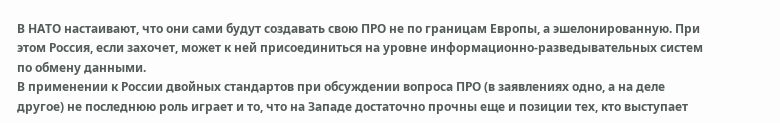В НАТО настаивают, что они сами будут создавать свою ПРО не по границам Европы, а эшелонированную. При этом Россия, если захочет, может к ней присоединиться на уровне информационно-разведывательных систем по обмену данными.
В применении к России двойных стандартов при обсуждении вопроса ПРО (в заявлениях одно, а на деле другое) не последнюю роль играет и то, что на Западе достаточно прочны еще и позиции тех, кто выступает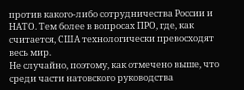против какого-либо сотрудничества России и НАТО. Тем более в вопросах ПРО, где, как считается, США технологически превосходят весь мир.
Не случайно, поэтому, как отмечено выше, что среди части натовского руководства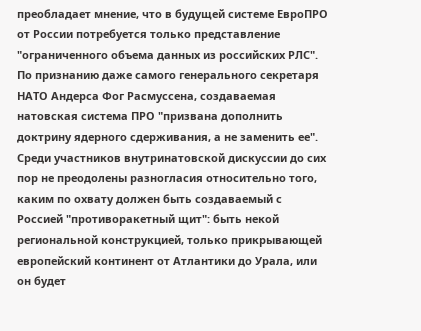преобладает мнение, что в будущей системе ЕвроПРО от России потребуется только представление "ограниченного объема данных из российских РЛС".
По признанию даже самого генерального секретаря НАТО Андерса Фог Расмуссена, создаваемая натовская система ПРО "призвана дополнить доктрину ядерного сдерживания, а не заменить ее".
Среди участников внутринатовской дискуссии до сих пор не преодолены разногласия относительно того, каким по охвату должен быть создаваемый с Россией "противоракетный щит": быть некой региональной конструкцией, только прикрывающей европейский континент от Атлантики до Урала, или он будет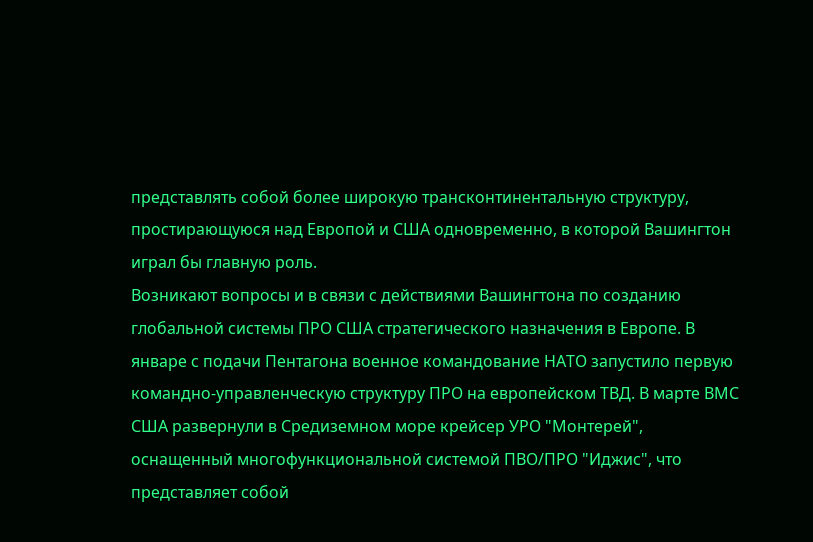представлять собой более широкую трансконтинентальную структуру, простирающуюся над Европой и США одновременно, в которой Вашингтон играл бы главную роль.
Возникают вопросы и в связи с действиями Вашингтона по созданию глобальной системы ПРО США стратегического назначения в Европе. В январе с подачи Пентагона военное командование НАТО запустило первую командно-управленческую структуру ПРО на европейском ТВД. В марте ВМС США развернули в Средиземном море крейсер УРО "Монтерей", оснащенный многофункциональной системой ПВО/ПРО "Иджис", что представляет собой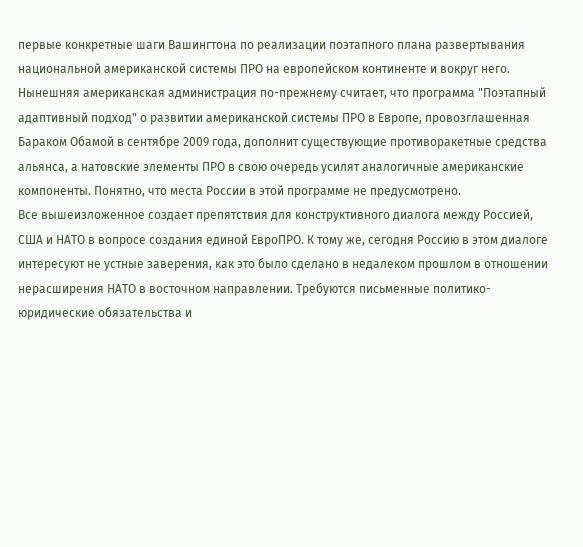первые конкретные шаги Вашингтона по реализации поэтапного плана развертывания национальной американской системы ПРО на европейском континенте и вокруг него.
Нынешняя американская администрация по-прежнему считает, что программа "Поэтапный адаптивный подход" о развитии американской системы ПРО в Европе, провозглашенная Бараком Обамой в сентябре 2009 года, дополнит существующие противоракетные средства альянса, а натовские элементы ПРО в свою очередь усилят аналогичные американские компоненты. Понятно, что места России в этой программе не предусмотрено.
Все вышеизложенное создает препятствия для конструктивного диалога между Россией, США и НАТО в вопросе создания единой ЕвроПРО. К тому же, сегодня Россию в этом диалоге интересуют не устные заверения, как это было сделано в недалеком прошлом в отношении нерасширения НАТО в восточном направлении. Требуются письменные политико-юридические обязательства и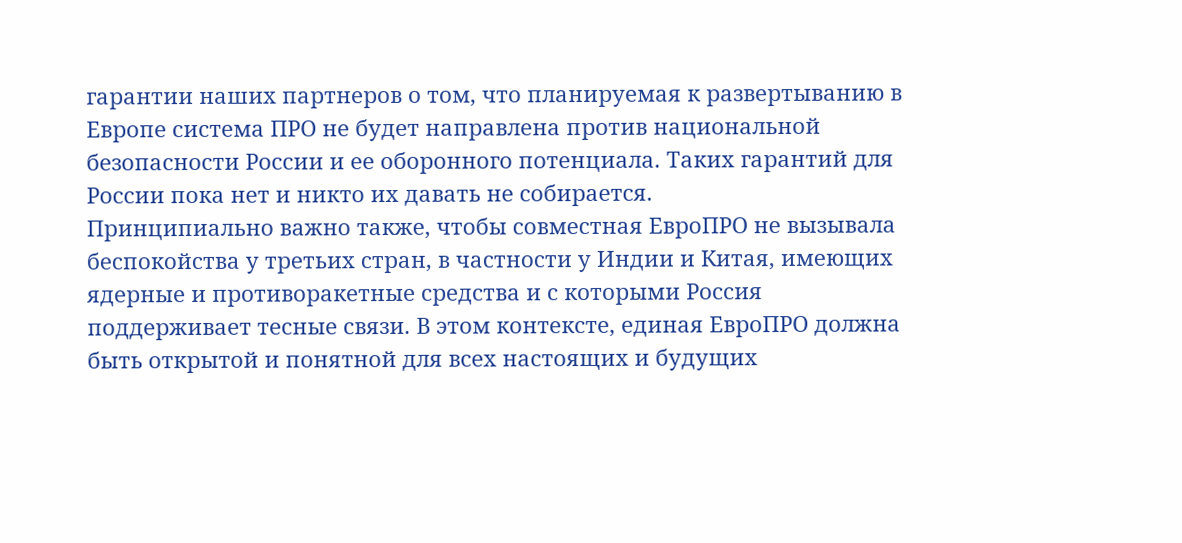гарантии наших партнеров о том, что планируемая к развертыванию в Европе система ПРО не будет направлена против национальной безопасности России и ее оборонного потенциала. Таких гарантий для России пока нет и никто их давать не собирается.
Принципиально важно также, чтобы совместная ЕвроПРО не вызывала беспокойства у третьих стран, в частности у Индии и Китая, имеющих ядерные и противоракетные средства и с которыми Россия поддерживает тесные связи. В этом контексте, единая ЕвроПРО должна быть открытой и понятной для всех настоящих и будущих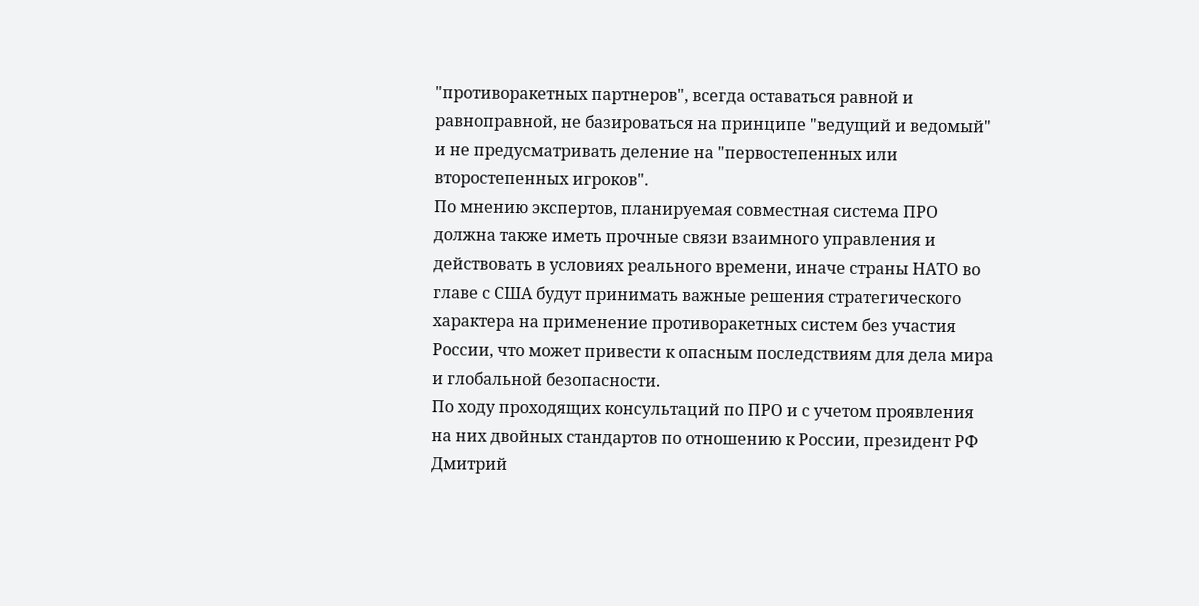"противоракетных партнеров", всегда оставаться равной и равноправной, не базироваться на принципе "ведущий и ведомый" и не предусматривать деление на "первостепенных или второстепенных игроков".
По мнению экспертов, планируемая совместная система ПРО должна также иметь прочные связи взаимного управления и действовать в условиях реального времени, иначе страны НАТО во главе с США будут принимать важные решения стратегического характера на применение противоракетных систем без участия России, что может привести к опасным последствиям для дела мира и глобальной безопасности.
По ходу проходящих консультаций по ПРО и с учетом проявления на них двойных стандартов по отношению к России, президент РФ Дмитрий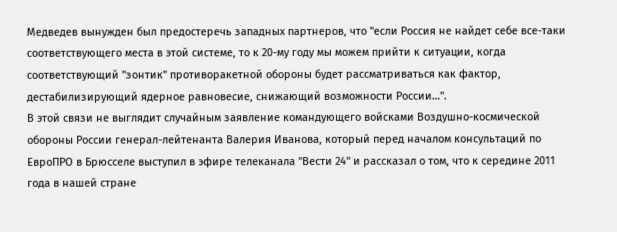Медведев вынужден был предостеречь западных партнеров, что "если Россия не найдет себе все-таки соответствующего места в этой системе, то к 20-му году мы можем прийти к ситуации, когда соответствующий "зонтик" противоракетной обороны будет рассматриваться как фактор, дестабилизирующий ядерное равновесие, снижающий возможности России…".
В этой связи не выглядит случайным заявление командующего войсками Воздушно-космической обороны России генерал-лейтенанта Валерия Иванова, который перед началом консультаций по ЕвроПРО в Брюсселе выступил в эфире телеканала "Вести 24" и рассказал о том, что к середине 2011 года в нашей стране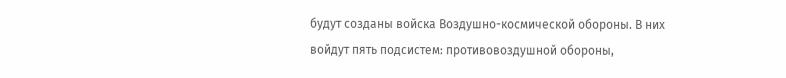будут созданы войска Воздушно-космической обороны. В них войдут пять подсистем: противовоздушной обороны,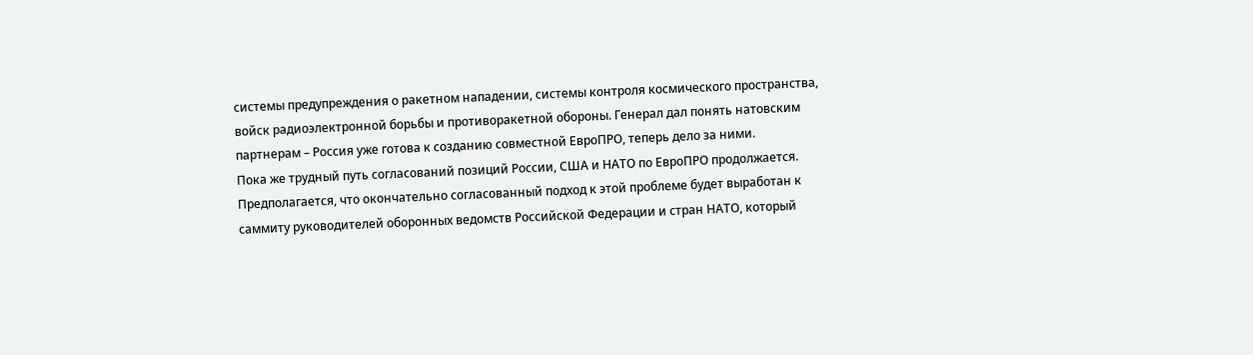системы предупреждения о ракетном нападении, системы контроля космического пространства, войск радиоэлектронной борьбы и противоракетной обороны. Генерал дал понять натовским партнерам – Россия уже готова к созданию совместной ЕвроПРО, теперь дело за ними.
Пока же трудный путь согласований позиций России, США и НАТО по ЕвроПРО продолжается. Предполагается, что окончательно согласованный подход к этой проблеме будет выработан к саммиту руководителей оборонных ведомств Российской Федерации и стран НАТО, который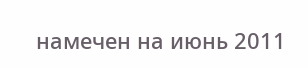намечен на июнь 2011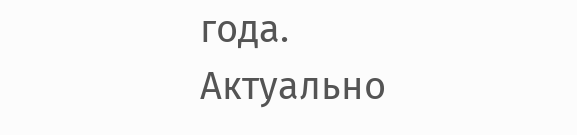года.
Актуально